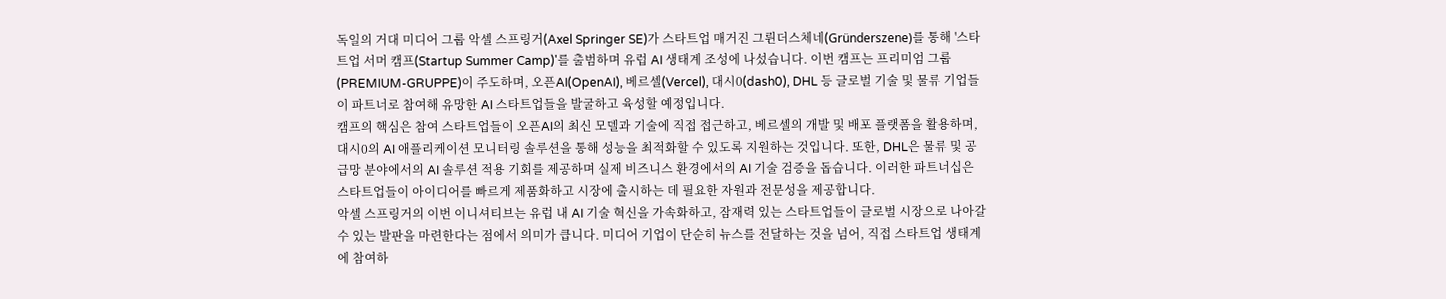독일의 거대 미디어 그룹 악셀 스프링거(Axel Springer SE)가 스타트업 매거진 그륀더스체네(Gründerszene)를 통해 '스타트업 서머 캠프(Startup Summer Camp)'를 출범하며 유럽 AI 생태계 조성에 나섰습니다. 이번 캠프는 프리미엄 그룹(PREMIUM-GRUPPE)이 주도하며, 오픈AI(OpenAI), 베르셀(Vercel), 대시0(dash0), DHL 등 글로벌 기술 및 물류 기업들이 파트너로 참여해 유망한 AI 스타트업들을 발굴하고 육성할 예정입니다.
캠프의 핵심은 참여 스타트업들이 오픈AI의 최신 모델과 기술에 직접 접근하고, 베르셀의 개발 및 배포 플랫폼을 활용하며, 대시0의 AI 애플리케이션 모니터링 솔루션을 통해 성능을 최적화할 수 있도록 지원하는 것입니다. 또한, DHL은 물류 및 공급망 분야에서의 AI 솔루션 적용 기회를 제공하며 실제 비즈니스 환경에서의 AI 기술 검증을 돕습니다. 이러한 파트너십은 스타트업들이 아이디어를 빠르게 제품화하고 시장에 출시하는 데 필요한 자원과 전문성을 제공합니다.
악셀 스프링거의 이번 이니셔티브는 유럽 내 AI 기술 혁신을 가속화하고, 잠재력 있는 스타트업들이 글로벌 시장으로 나아갈 수 있는 발판을 마련한다는 점에서 의미가 큽니다. 미디어 기업이 단순히 뉴스를 전달하는 것을 넘어, 직접 스타트업 생태계에 참여하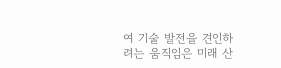여 기술 발전을 견인하려는 움직임은 미래 산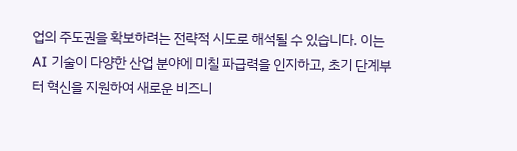업의 주도권을 확보하려는 전략적 시도로 해석될 수 있습니다. 이는 AI 기술이 다양한 산업 분야에 미칠 파급력을 인지하고, 초기 단계부터 혁신을 지원하여 새로운 비즈니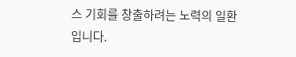스 기회를 창출하려는 노력의 일환입니다.